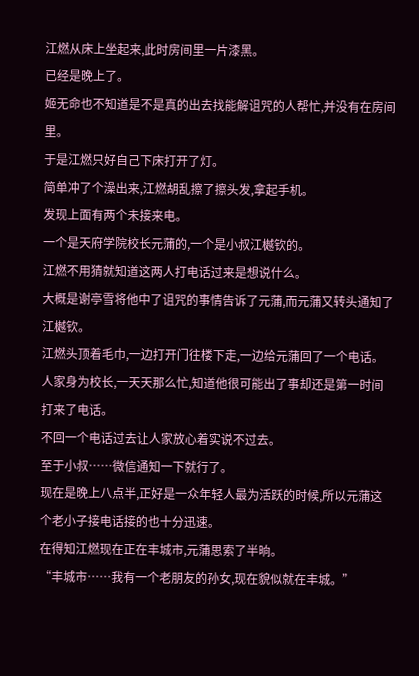江燃从床上坐起来,此时房间里一片漆黑。
已经是晚上了。
姬无命也不知道是不是真的出去找能解诅咒的人帮忙,并没有在房间里。
于是江燃只好自己下床打开了灯。
简单冲了个澡出来,江燃胡乱擦了擦头发,拿起手机。
发现上面有两个未接来电。
一个是天府学院校长元蒲的,一个是小叔江樾钦的。
江燃不用猜就知道这两人打电话过来是想说什么。
大概是谢亭雪将他中了诅咒的事情告诉了元蒲,而元蒲又转头通知了江樾钦。
江燃头顶着毛巾,一边打开门往楼下走,一边给元蒲回了一个电话。
人家身为校长,一天天那么忙,知道他很可能出了事却还是第一时间打来了电话。
不回一个电话过去让人家放心着实说不过去。
至于小叔……微信通知一下就行了。
现在是晚上八点半,正好是一众年轻人最为活跃的时候,所以元蒲这个老小子接电话接的也十分迅速。
在得知江燃现在正在丰城市,元蒲思索了半晌。
“丰城市……我有一个老朋友的孙女,现在貌似就在丰城。”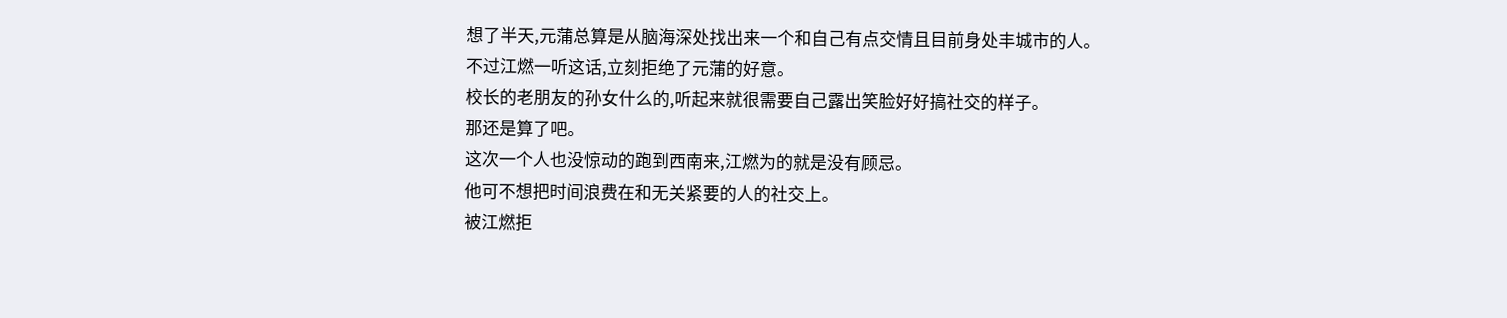想了半天,元蒲总算是从脑海深处找出来一个和自己有点交情且目前身处丰城市的人。
不过江燃一听这话,立刻拒绝了元蒲的好意。
校长的老朋友的孙女什么的,听起来就很需要自己露出笑脸好好搞社交的样子。
那还是算了吧。
这次一个人也没惊动的跑到西南来,江燃为的就是没有顾忌。
他可不想把时间浪费在和无关紧要的人的社交上。
被江燃拒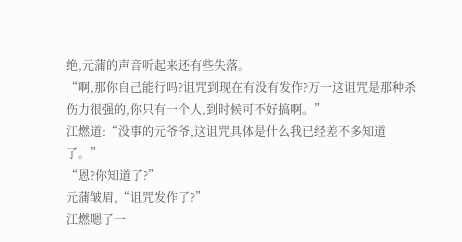绝,元蒲的声音听起来还有些失落。
“啊,那你自己能行吗?诅咒到现在有没有发作?万一这诅咒是那种杀伤力很强的,你只有一个人,到时候可不好搞啊。”
江燃道:“没事的元爷爷,这诅咒具体是什么我已经差不多知道了。”
“恩?你知道了?”
元蒲皱眉,“诅咒发作了?”
江燃嗯了一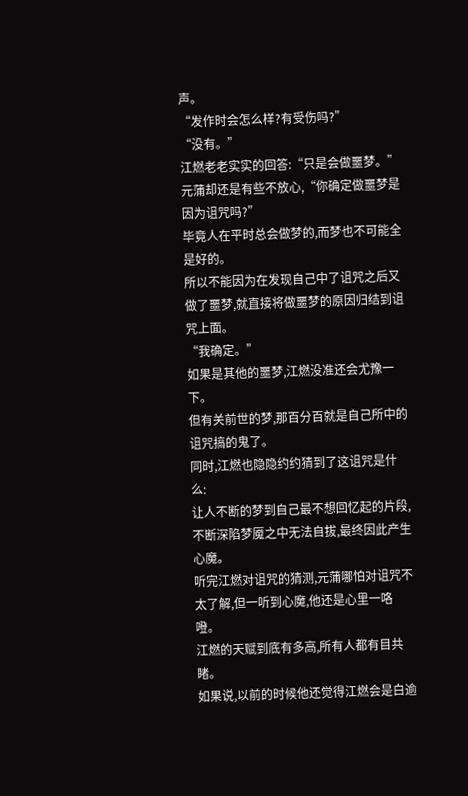声。
“发作时会怎么样?有受伤吗?”
“没有。”
江燃老老实实的回答:“只是会做噩梦。”
元蒲却还是有些不放心,“你确定做噩梦是因为诅咒吗?”
毕竟人在平时总会做梦的,而梦也不可能全是好的。
所以不能因为在发现自己中了诅咒之后又做了噩梦,就直接将做噩梦的原因归结到诅咒上面。
“我确定。”
如果是其他的噩梦,江燃没准还会尤豫一下。
但有关前世的梦,那百分百就是自己所中的诅咒搞的鬼了。
同时,江燃也隐隐约约猜到了这诅咒是什么:
让人不断的梦到自己最不想回忆起的片段,不断深陷梦魇之中无法自拔,最终因此产生心魔。
听完江燃对诅咒的猜测,元蒲哪怕对诅咒不太了解,但一听到心魔,他还是心里一咯噔。
江燃的天赋到底有多高,所有人都有目共睹。
如果说,以前的时候他还觉得江燃会是白逾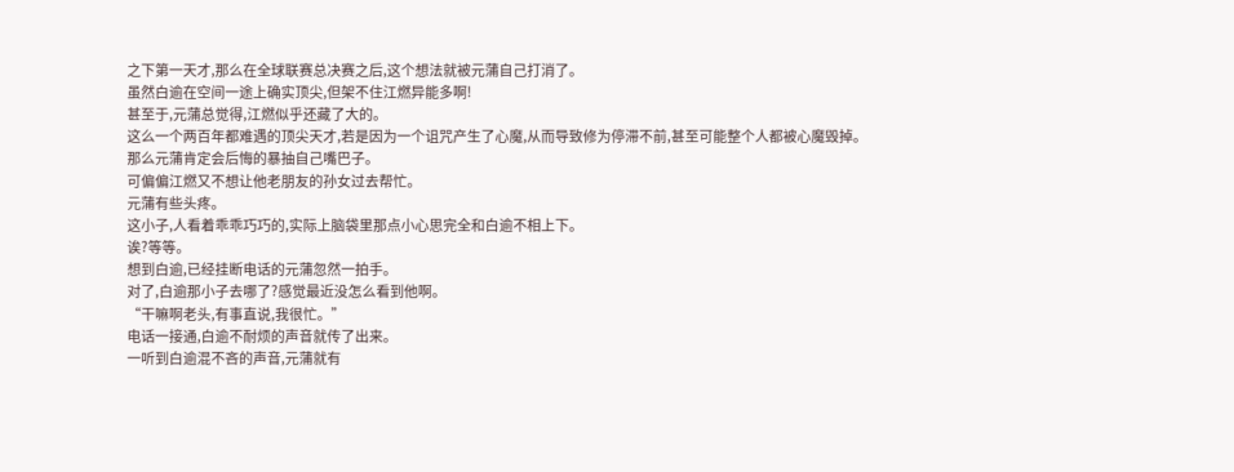之下第一天才,那么在全球联赛总决赛之后,这个想法就被元蒲自己打消了。
虽然白逾在空间一途上确实顶尖,但架不住江燃异能多啊!
甚至于,元蒲总觉得,江燃似乎还藏了大的。
这么一个两百年都难遇的顶尖天才,若是因为一个诅咒产生了心魔,从而导致修为停滞不前,甚至可能整个人都被心魔毁掉。
那么元蒲肯定会后悔的暴抽自己嘴巴子。
可偏偏江燃又不想让他老朋友的孙女过去帮忙。
元蒲有些头疼。
这小子,人看着乖乖巧巧的,实际上脑袋里那点小心思完全和白逾不相上下。
诶?等等。
想到白逾,已经挂断电话的元蒲忽然一拍手。
对了,白逾那小子去哪了?感觉最近没怎么看到他啊。
“干嘛啊老头,有事直说,我很忙。”
电话一接通,白逾不耐烦的声音就传了出来。
一听到白逾混不吝的声音,元蒲就有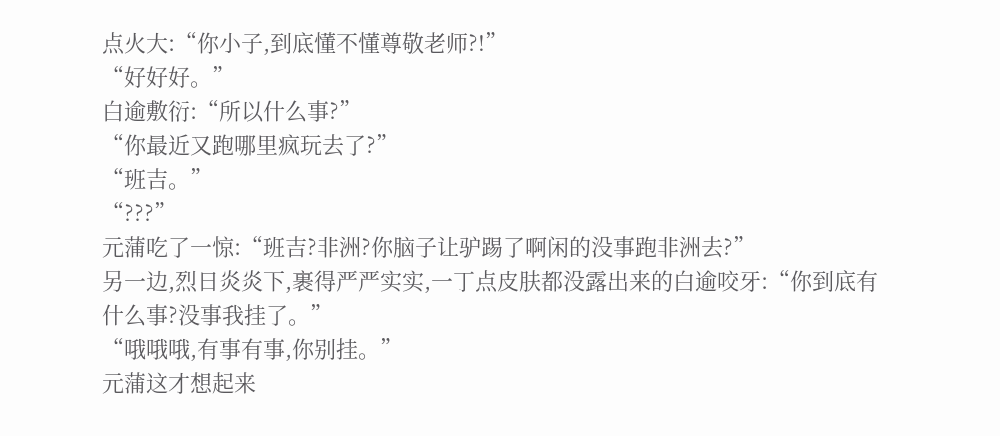点火大:“你小子,到底懂不懂尊敬老师?!”
“好好好。”
白逾敷衍:“所以什么事?”
“你最近又跑哪里疯玩去了?”
“班吉。”
“???”
元蒲吃了一惊:“班吉?非洲?你脑子让驴踢了啊闲的没事跑非洲去?”
另一边,烈日炎炎下,裹得严严实实,一丁点皮肤都没露出来的白逾咬牙:“你到底有什么事?没事我挂了。”
“哦哦哦,有事有事,你别挂。”
元蒲这才想起来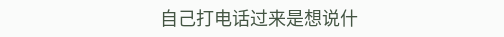自己打电话过来是想说什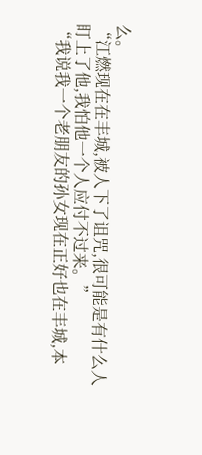么。
“江燃现在在丰城,被人下了诅咒,很可能是有什么人盯上了他,我怕他一个人应付不过来。”
“我说我一个老朋友的孙女现在正好也在丰城,本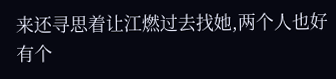来还寻思着让江燃过去找她,两个人也好有个